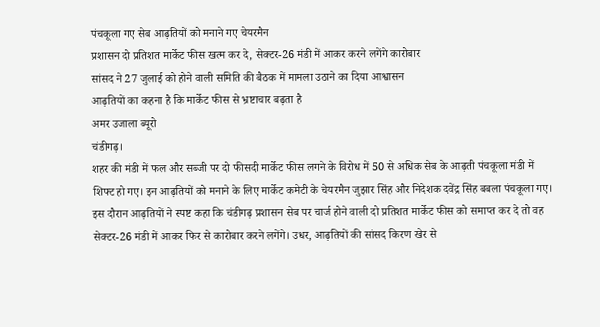पंचकूला गए सेब आढ़तियों को मनाने गए चेयरमैन
प्रशासन दो प्रतिशत मार्केट फीस खत्म कर दे, सेक्टर-26 मंडी में आकर करने लगेंगे कारोबार
सांसद ने 27 जुलाई को होने वाली समिति की बैठक में मामला उठाने का दिया आश्वासन
आढ़तियों का कहना है कि मार्केट फीस से भ्रष्टाचार बढ़ता है
अमर उजाला ब्यूरो
चंडीगढ़।
शहर की मंडी में फल और सब्जी पर दो फीसदी मार्केट फीस लगने के विरोध में 50 से अधिक सेब के आढ़ती पंचकूला मंडी में शिफ्ट हो गए। इन आढ़तियों को मनाने के लिए मार्केट कमेटी के चेयरमैन जुझार सिंह और निदेशक दवेंद्र सिंह बबला पंचकूला गए। इस दौरान आढ़तियों ने स्पष्ट कहा कि चंडीगढ़ प्रशासन सेब पर चार्ज होने वाली दो प्रतिशत मार्केट फीस को समाप्त कर दे तो वह सेक्टर-26 मंडी में आकर फिर से कारोबार करने लगेंगे। उधर, आढ़तियों की सांसद किरण खेर से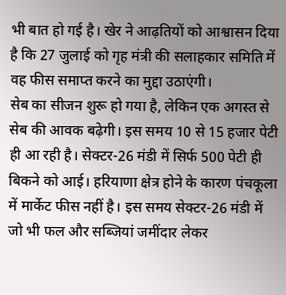भी बात हो गई है। खेर ने आढ़तियों को आश्वासन दिया है कि 27 जुलाई को गृह मंत्री की सलाहकार समिति में वह फीस समाप्त करने का मुद्दा उठाएंगी।
सेब का सीजन शुरू हो गया है, लेकिन एक अगस्त से सेब की आवक बढ़ेगी। इस समय 10 से 15 हजार पेटी ही आ रही है। सेक्टर-26 मंडी में सिर्फ 500 पेटी ही बिकने को आई। हरियाणा क्षेत्र होने के कारण पंचकूला में मार्केट फीस नहीं है। इस समय सेक्टर-26 मंडी में जो भी फल और सब्जियां जमींदार लेकर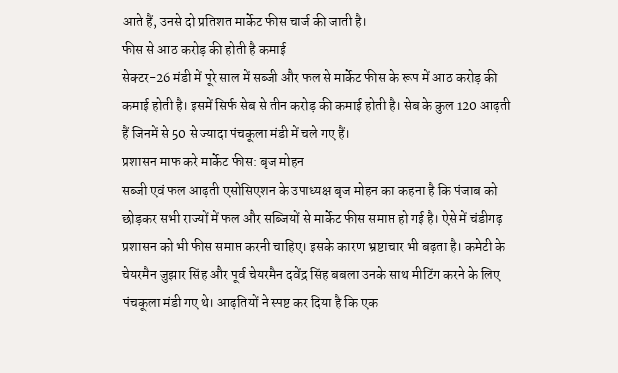आते हैं, उनसे दो प्रतिशत मार्केट फीस चार्ज की जाती है।
फीस से आठ करोड़ की होती है कमाई
सेक्टर-26 मंडी में पूरे साल में सब्जी और फल से मार्केट फीस के रूप में आठ करोड़ की कमाई होती है। इसमें सिर्फ सेब से तीन करोड़ की कमाई होती है। सेब के कुल 120 आढ़ती हैं जिनमें से 50 से ज्यादा पंचकूला मंडी में चले गए हैं।
प्रशासन माफ करे मार्केट फीस: बृज मोहन
सब्जी एवं फल आढ़ती एसोसिएशन के उपाध्यक्ष बृज मोहन का कहना है कि पंजाब को छोड़कर सभी राज्यों में फल और सब्जियों से मार्केट फीस समाप्त हो गई है। ऐसे में चंडीगढ़ प्रशासन को भी फीस समाप्त करनी चाहिए। इसके कारण भ्रष्टाचार भी बढ़ता है। कमेटी के चेयरमैन जुझार सिंह और पूर्व चेयरमैन दवेंद्र सिंह बबला उनके साथ मीटिंग करने के लिए पंचकूला मंडी गए थे। आढ़तियों ने स्पष्ट कर दिया है कि एक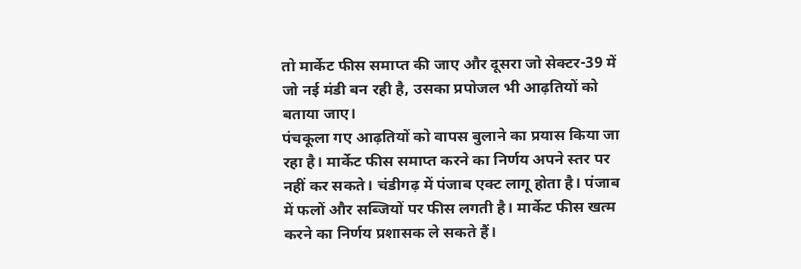तो मार्केट फीस समाप्त की जाए और दूसरा जो सेक्टर-39 में जो नई मंडी बन रही है, उसका प्रपोजल भी आढ़तियों को बताया जाए।
पंचकूला गए आढ़तियों को वापस बुलाने का प्रयास किया जा रहा है। मार्केट फीस समाप्त करने का निर्णय अपने स्तर पर नहीं कर सकते। चंडीगढ़ में पंजाब एक्ट लागू होता है। पंजाब में फलों और सब्जियों पर फीस लगती है। मार्केट फीस खत्म करने का निर्णय प्रशासक ले सकते हैं।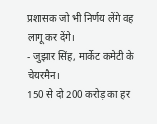प्रशासक जो भी निर्णय लेंगे वह लागू कर देंगे।
- जुझार सिंह, मार्केट कमेटी के चेयरमैन।
150 से दो 200 करोड़ का हर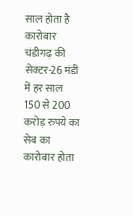साल होता है कारोबार
चंडीगढ़ की सेक्टर-26 मंडी में हर साल 150 से 200 करोड़ रुपये का सेब का कारोबार होता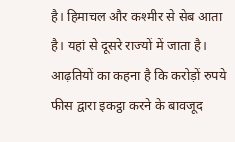है। हिमाचल और कश्मीर से सेब आता है। यहां से दूसरे राज्यों में जाता है। आढ़तियों का कहना है कि करोड़ों रुपये फीस द्वारा इकट्ठा करने के बावजूद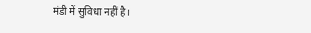मंडी में सुविधा नहीं है।